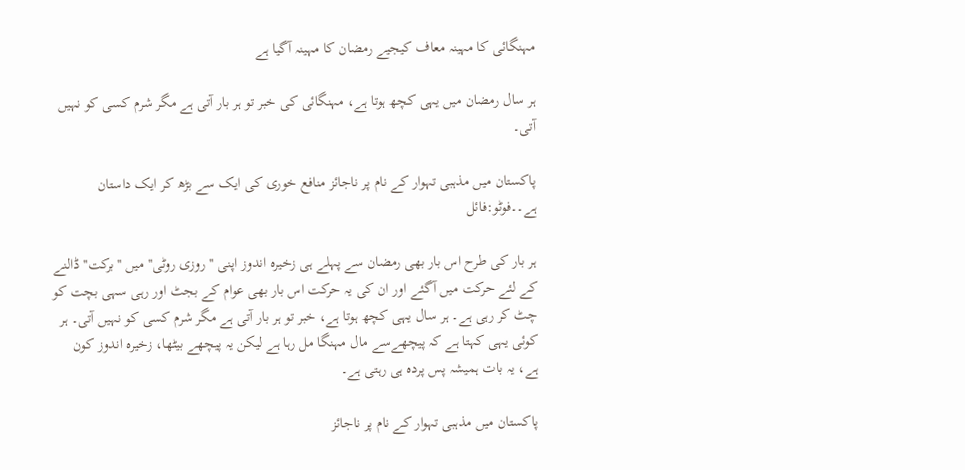مہنگائی کا مہینہ معاف کیجیے رمضان کا مہینہ آگیا ہے

ہر سال رمضان میں یہی کچھ ہوتا ہے، مہنگائی کی خبر تو ہر بار آتی ہے مگر شرم کسی کو نہیں آتی۔

پاکستان میں مذہبی تہوار کے نام پر ناجائز منافع خوری کی ایک سے بڑھ کر ایک داستان ہے۔۔فوٹو:فائل

ہر بار کی طرح اس بار بھی رمضان سے پہلے ہی زخیرہ اندوز اپنی ''روزی روٹی'' میں ''برکت'' ڈالنے کے لئے حرکت میں آگئے اور ان کی یہ حرکت اس بار بھی عوام کے بجٹ اور رہی سہی بچت کو چٹ کر رہی ہے۔ ہر سال یہی کچھ ہوتا ہے، خبر تو ہر بار آتی ہے مگر شرم کسی کو نہیں آتی۔ ہر کوئی یہی کہتا ہے کہ پیچھےسے مال مہنگا مل رہا ہے لیکن یہ پیچھے بیٹھا، زخیرہ اندوز کون ہے، یہ بات ہمیشہ پس پردہ ہی رہتی ہے۔

پاکستان میں مذہبی تہوار کے نام پر ناجائز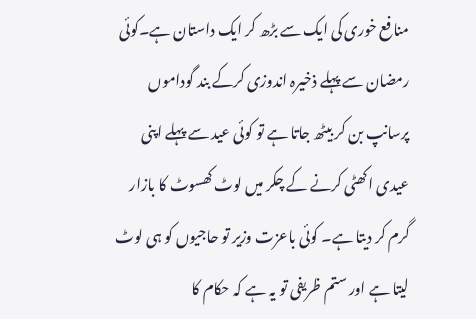منافع خوری کی ایک سے بڑھ کر ایک داستان ہے۔کوئی رمضان سے پہلے ذخیرہ اندوزی کرکے بند گوداموں پرسانپ بن کر بیٹھ جاتا ہے تو کوئی عید سے پہلے اپنی عیدی اکھٹی کرنے کے چکر میں لوٹ کھسوٹ کا بازار گرم کر دیتا ہے۔ کوئی باعزت وزیر تو حاجیوں کو ہی لوٹ لیتا ہے اور ستم ظریفی تو یہ ہے کہ حکام کا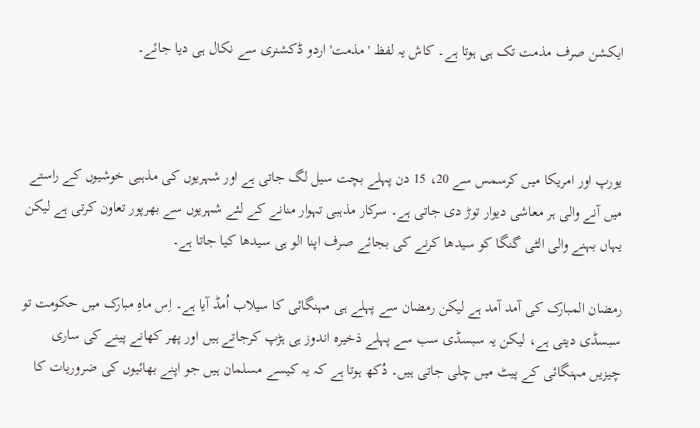ایکشن صرف مذمت تک ہی ہوتا ہے۔ کاش یہ لفظ 'مذمت' اردو ڈکشنری سے نکال ہی دیا جائے۔



یورپ اور امریکا میں کرسمس سے 20، 15 دن پہلے بچت سیل لگ جاتی ہے اور شہریوں کی مذہبی خوشیوں کے راستے میں آنے والی ہر معاشی دیوار توڑ دی جاتی ہے۔ سرکار مذہبی تہوار منانے کے لئے شہریوں سے بھرپور تعاون کرتی ہے لیکن یہاں بہنے والی الٹی گنگا کو سیدھا کرنے کی بجائے صرف اپنا الو ہی سیدھا کیا جاتا ہے۔

رمضان المبارک کی آمد آمد ہے لیکن رمضان سے پہلے ہی مہنگائی کا سیلاب اُمڈ آیا ہے۔ اِس ماہِ مبارک میں حکومت تو سبسڈی دیتی ہے، لیکن یہ سبسڈی سب سے پہلے ذخیرہ اندوز ہی ہڑپ کرجاتے ہیں اور پھر کھانے پینے کی ساری چیزیں مہنگائی کے پیٹ میں چلی جاتی ہیں۔ دُکھ ہوتا ہے کہ یہ کیسے مسلمان ہیں جو اپنے بھائیوں کی ضروریات کا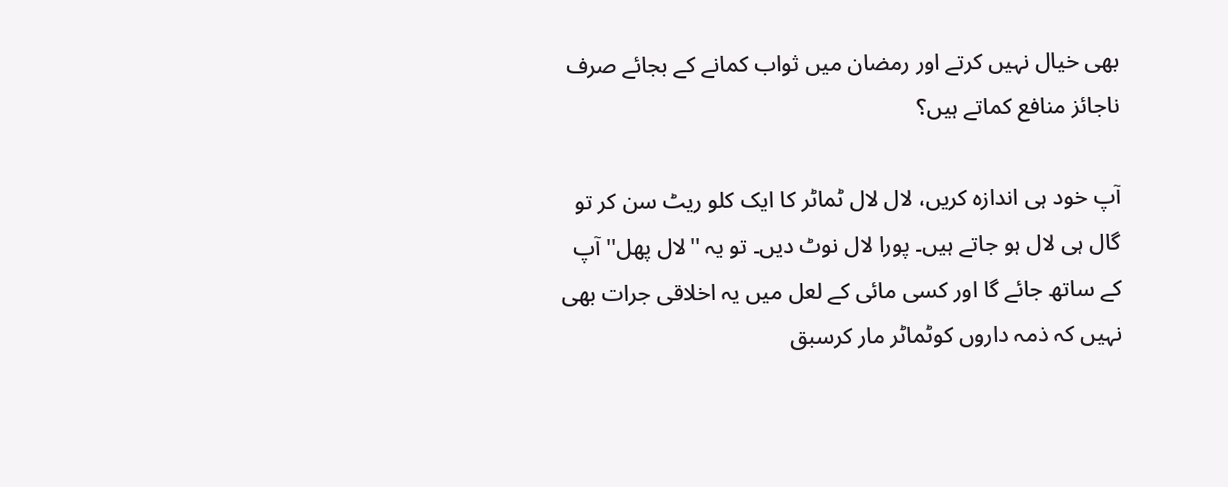بھی خیال نہیں کرتے اور رمضان میں ثواب کمانے کے بجائے صرف ناجائز منافع کماتے ہیں؟

آپ خود ہی اندازہ کریں، لال لال ٹماٹر کا ایک کلو ریٹ سن کر تو گال ہی لال ہو جاتے ہیں۔ پورا لال نوٹ دیں۔ تو یہ ''لال پھل'' آپ کے ساتھ جائے گا اور کسی مائی کے لعل میں یہ اخلاقی جرات بھی نہیں کہ ذمہ داروں کوٹماٹر مار کرسبق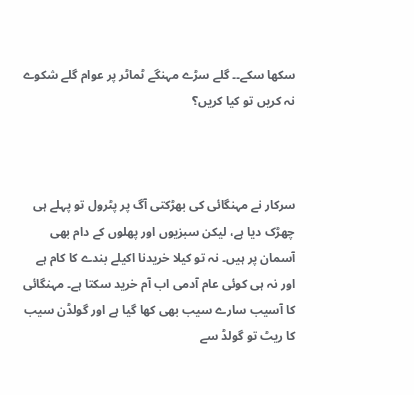سکھا سکے۔۔ گلے سڑے مہنگے ٹماٹر پر عوام گلے شکوے نہ کریں تو کیا کریں؟



سرکار نے مہنگائی کی بھڑکتی آگ پر پٹرول تو پہلے ہی چھڑک دیا ہے، لیکن سبزیوں اور پھلوں کے دام بھی آسمان پر ہیں۔ نہ تو کیلا خریدنا اکیلے بندے کا کام ہے اور نہ ہی کوئی عام آدمی اب آم خرید سکتا ہے۔ مہنگائی کا آسیب سارے سیب بھی کھا گیا ہے اور گولڈن سیب کا ریٹ تو گولڈ سے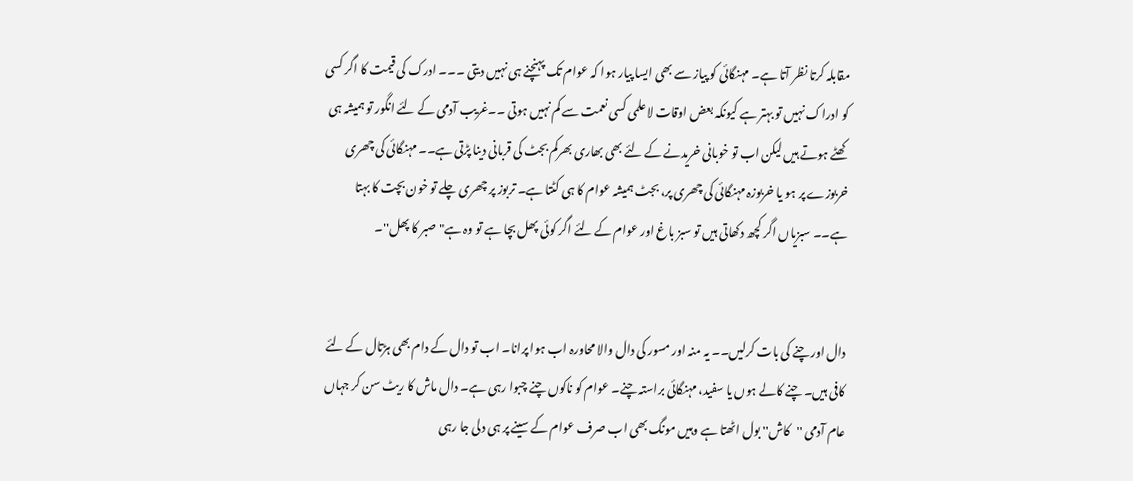مقابلہ کرتا نظر آتا ہے۔ مہنگائی کو پیاز سے بھی ایسا پیار ہوا کہ عوام تک پہنچنے ہی نہیں دیتی ۔۔۔ ادرک کی قیمت کا اگر کسی کو ادراک نہیں تو بہتر ہے کیونکہ بعض اوقات لاعلمی کسی نعمت سے کم نہیں ہوتی ۔۔غریب آدمی کے لئے انگور تو ہمیشہ ہی کھٹے ہوتے ہیں لیکن اب تو خوبانی خریدنے کے لئے بھی بھاری بھرکم بجٹ کی قربانی دینا پڑتی ہے۔۔ مہنگائی کی چھری خربوزے پر ہو یا خربوزہ مہنگائی کی چھری پر، بجٹ ہمیشہ عوام کا ہی کٹتا ہے۔ تربوز پر چھری چلے تو خون بچت کا بہتا ہے۔۔ سبزیاں اگر کچھ دکھاتی ہیں تو سبز باغ اور عوام کے لئے اگر کوئی پھل بچا ہے تو وہ ہے"صبر کا پھل''۔


دال اور چنے کی بات کرلیں۔۔ یہ منہ اور مسور کی دال والا محاورہ اب ہوا پرانا۔ اب تو دال کے دام بھی ہڑتال کے لئے کافی ہیں۔ چنے کالے ہوں یا سفید، مہنگائی براستہ چنے۔ عوام کو ناکوں چنے چبوا رہی ہے۔ دال ماش کا ریٹ سن کر جہاں عام آدمی ''کاش'' بول اٹھتا ہے وہیں مونگ بھی اب صرف عوام کے سینے پر ہی دلی جا رہی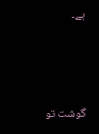ہے۔



گوشت تو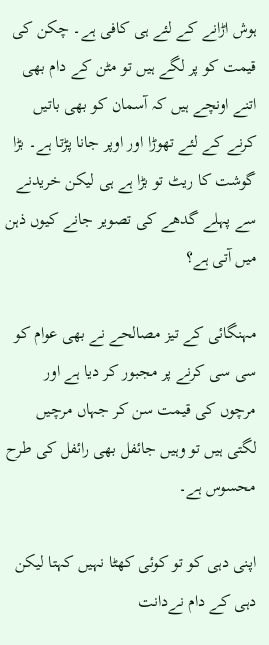ہوش اڑانے کے لئے ہی کافی ہے۔ چکن کی قیمت کو پر لگے ہیں تو مٹن کے دام بھی اتنے اونچے ہیں کہ آسمان کو بھی باتیں کرنے کے لئے تھوڑا اور اوپر جانا پڑتا ہے۔ بڑا گوشت کا ریٹ تو بڑا ہے ہی لیکن خریدنے سے پہلے گدھے کی تصویر جانے کیوں ذہن میں آتی ہے؟

مہنگائی کے تیز مصالحے نے بھی عوام کو سی سی کرنے پر مجبور کر دیا ہے اور مرچوں کی قیمت سن کر جہاں مرچیں لگتی ہیں تو وہیں جائفل بھی رائفل کی طرح محسوس ہے۔

اپنی دہی کو تو کوئی کھٹا نہیں کہتا لیکن دہی کے دام نےدانت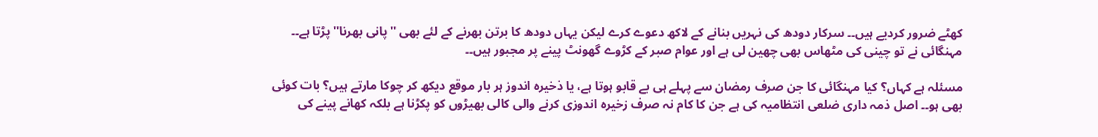کھٹے ضرور کردیے ہیں۔۔ سرکار دودھ کی نہریں بنانے کے لاکھ دعوے کرے لیکن یہاں دودھ کا برتن بھرنے کے لئے بھی ''پانی بھرنا'' پڑتا ہے۔۔ مہنگائی نے تو چینی کی مٹھاس بھی چھین لی ہے اور عوام صبر کے کڑوے گھونٹ پینے پر مجبور ہیں۔۔

مسئلہ ہے کہاں؟ کیا مہنگائی کا جن صرف رمضان سے پہلے ہی بے قابو ہوتا ہے، یا ذخیرہ اندوز ہر بار موقع دیکھ کر چوکا مارتے ہیں؟ بات کوئی بھی ہو۔۔ اصل ذمہ داری ضلعی انتظامیہ کی ہے جن کا کام نہ صرف زخیرہ اندوزی کرنے والی کالی بھیڑوں کو پکڑنا ہے بلکہ کھانے پینے کی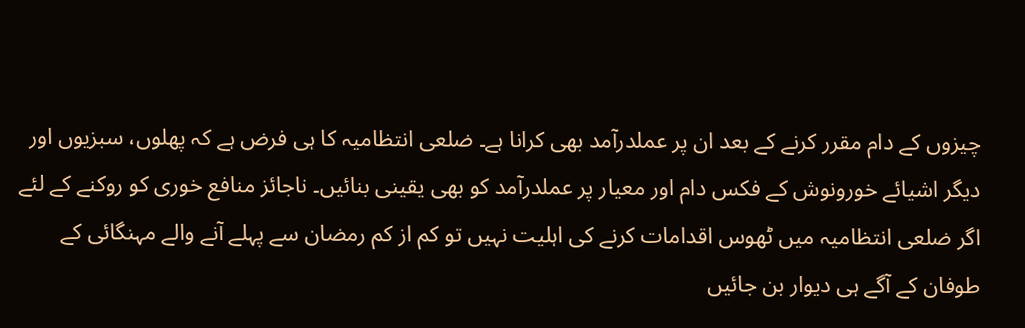چیزوں کے دام مقرر کرنے کے بعد ان پر عملدرآمد بھی کرانا ہے۔ ضلعی انتظامیہ کا ہی فرض ہے کہ پھلوں، سبزیوں اور دیگر اشیائے خورونوش کے فکس دام اور معیار پر عملدرآمد کو بھی یقینی بنائیں۔ ناجائز منافع خوری کو روکنے کے لئے اگر ضلعی انتظامیہ میں ٹھوس اقدامات کرنے کی اہلیت نہیں تو کم از کم رمضان سے پہلے آنے والے مہنگائی کے طوفان کے آگے ہی دیوار بن جائیں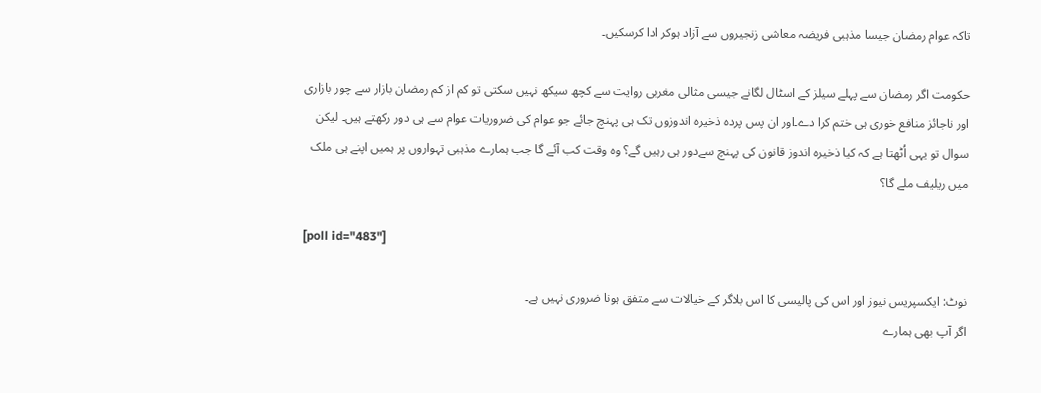تاکہ عوام رمضان جیسا مذہبی فریضہ معاشی زنجیروں سے آزاد ہوکر ادا کرسکیں۔

حکومت اگر رمضان سے پہلے سیلز کے اسٹال لگانے جیسی مثالی مغربی روایت سے کچھ سیکھ نہیں سکتی تو کم از کم رمضان بازار سے چور بازاری اور ناجائز منافع خوری ہی ختم کرا دے۔اور ان پس پردہ ذخیرہ اندوزوں تک ہی پہنچ جائے جو عوام کی ضروریات عوام سے ہی دور رکھتے ہیں۔ لیکن سوال تو یہی اُٹھتا ہے کہ کیا ذخیرہ اندوز قانون کی پہنچ سےدور ہی رہیں گے؟ وہ وقت کب آئے گا جب ہمارے مذہبی تہواروں پر ہمیں اپنے ہی ملک میں ریلیف ملے گا؟

[poll id="483"]

نوٹ: ایکسپریس نیوز اور اس کی پالیسی کا اس بلاگر کے خیالات سے متفق ہونا ضروری نہیں ہے۔
اگر آپ بھی ہمارے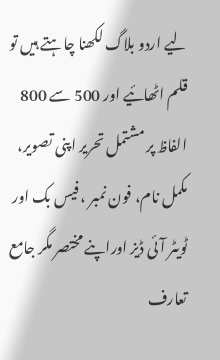لیے اردو بلاگ لکھنا چاہتے ہیں تو قلم اٹھائیے اور 500 سے 800 الفاظ پر مشتمل تحریر اپنی تصویر، مکمل نام، فون نمبر ، فیس بک اور ٹویٹر آئی ڈیز اوراپنے مختصر مگر جامع تعارف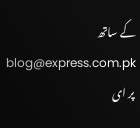کے ساتھ blog@express.com.pk پر ای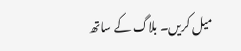میل کریں۔ بلاگ کے ساتھ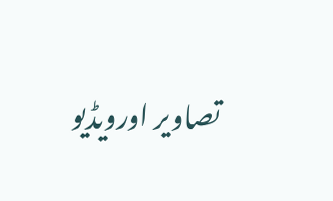تصاویر اورویڈیو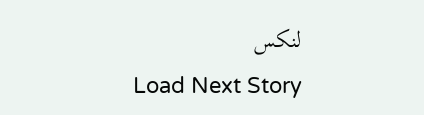لنکس
Load Next Story